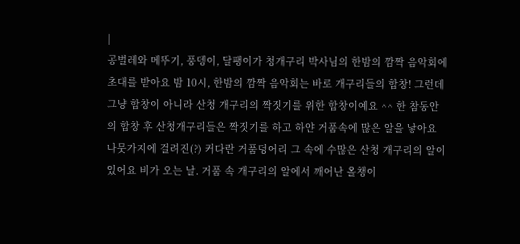|
공벌레와 메뚜기, 풍뎅이, 달팽이가 청개구리 박사님의 한밤의 깜짝 음악회에 초대를 받아요 밤 10시, 한밤의 깜짝 음악회는 바로 개구리들의 합창! 그런데 그냥 합창이 아니라 산청 개구리의 짝짓기를 위한 합창이예요 ^^ 한 참동안의 합창 후 산청개구리들은 짝짓기를 하고 하얀 거품속에 많은 알을 낳아요 나뭇가지에 걸려진(?) 커다란 거품덩어리 그 속에 수많은 산청 개구리의 알이 있어요 비가 오는 날. 거품 속 개구리의 알에서 깨어난 올챙이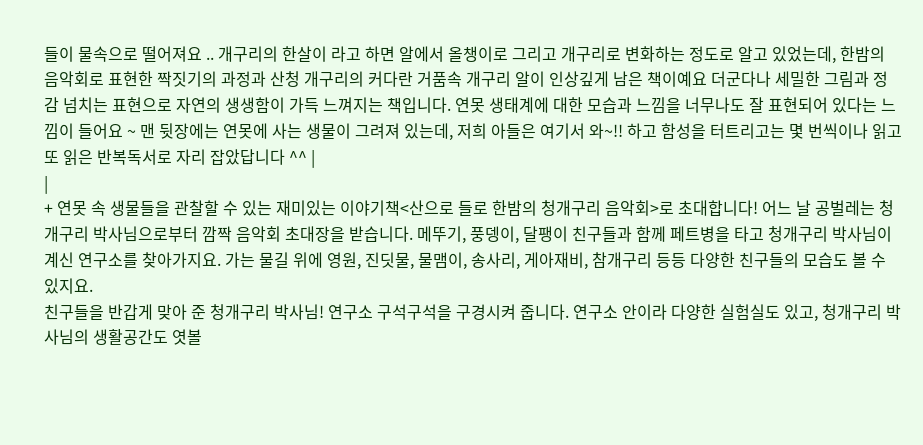들이 물속으로 떨어져요 .. 개구리의 한살이 라고 하면 알에서 올챙이로 그리고 개구리로 변화하는 정도로 알고 있었는데, 한밤의 음악회로 표현한 짝짓기의 과정과 산청 개구리의 커다란 거품속 개구리 알이 인상깊게 남은 책이예요 더군다나 세밀한 그림과 정감 넘치는 표현으로 자연의 생생함이 가득 느껴지는 책입니다. 연못 생태계에 대한 모습과 느낌을 너무나도 잘 표현되어 있다는 느낌이 들어요 ~ 맨 뒷장에는 연못에 사는 생물이 그려져 있는데, 저희 아들은 여기서 와~!! 하고 함성을 터트리고는 몇 번씩이나 읽고 또 읽은 반복독서로 자리 잡았답니다 ^^ |
|
+ 연못 속 생물들을 관찰할 수 있는 재미있는 이야기책<산으로 들로 한밤의 청개구리 음악회>로 초대합니다! 어느 날 공벌레는 청개구리 박사님으로부터 깜짝 음악회 초대장을 받습니다. 메뚜기, 풍뎅이, 달팽이 친구들과 함께 페트병을 타고 청개구리 박사님이 계신 연구소를 찾아가지요. 가는 물길 위에 영원, 진딧물, 물맴이, 송사리, 게아재비, 참개구리 등등 다양한 친구들의 모습도 볼 수 있지요.
친구들을 반갑게 맞아 준 청개구리 박사님! 연구소 구석구석을 구경시켜 줍니다. 연구소 안이라 다양한 실험실도 있고, 청개구리 박사님의 생활공간도 엿볼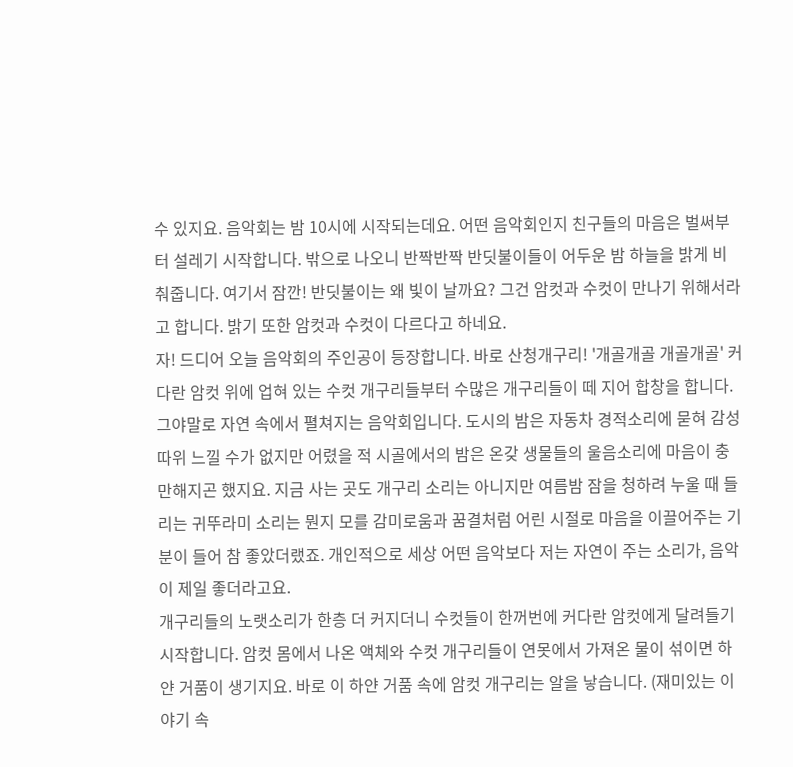수 있지요. 음악회는 밤 10시에 시작되는데요. 어떤 음악회인지 친구들의 마음은 벌써부터 설레기 시작합니다. 밖으로 나오니 반짝반짝 반딧불이들이 어두운 밤 하늘을 밝게 비춰줍니다. 여기서 잠깐! 반딧불이는 왜 빛이 날까요? 그건 암컷과 수컷이 만나기 위해서라고 합니다. 밝기 또한 암컷과 수컷이 다르다고 하네요.
자! 드디어 오늘 음악회의 주인공이 등장합니다. 바로 산청개구리! '개골개골 개골개골' 커다란 암컷 위에 업혀 있는 수컷 개구리들부터 수많은 개구리들이 떼 지어 합창을 합니다. 그야말로 자연 속에서 펼쳐지는 음악회입니다. 도시의 밤은 자동차 경적소리에 묻혀 감성 따위 느낄 수가 없지만 어렸을 적 시골에서의 밤은 온갖 생물들의 울음소리에 마음이 충만해지곤 했지요. 지금 사는 곳도 개구리 소리는 아니지만 여름밤 잠을 청하려 누울 때 들리는 귀뚜라미 소리는 뭔지 모를 감미로움과 꿈결처럼 어린 시절로 마음을 이끌어주는 기분이 들어 참 좋았더랬죠. 개인적으로 세상 어떤 음악보다 저는 자연이 주는 소리가, 음악이 제일 좋더라고요.
개구리들의 노랫소리가 한층 더 커지더니 수컷들이 한꺼번에 커다란 암컷에게 달려들기 시작합니다. 암컷 몸에서 나온 액체와 수컷 개구리들이 연못에서 가져온 물이 섞이면 하얀 거품이 생기지요. 바로 이 하얀 거품 속에 암컷 개구리는 알을 낳습니다. (재미있는 이야기 속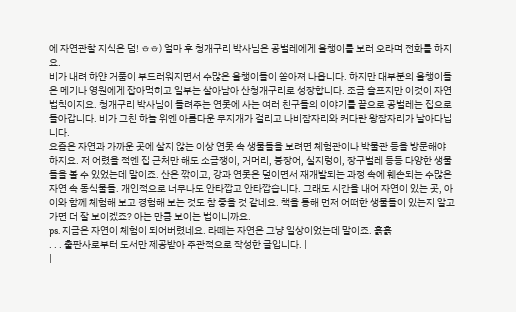에 자연관찰 지식은 덤! ㅎㅎ) 얼마 후 청개구리 박사님은 공벌레에게 올챙이를 보러 오라며 전화를 하지요.
비가 내려 하얀 거품이 부드러워지면서 수많은 올챙이들이 쏟아져 나옵니다. 하지만 대부분의 올챙이들은 메기나 영원에게 잡아먹히고 일부는 살아남아 산청개구리로 성장합니다. 조금 슬프지만 이것이 자연법칙이지요. 청개구리 박사님이 들려주는 연못에 사는 여러 친구들의 이야기를 끝으로 공벌레는 집으로 돌아갑니다. 비가 그친 하늘 위엔 아름다운 무지개가 걸리고 나비잠자리와 커다란 왕잠자리가 날아다닙니다.
요즘은 자연과 가까운 곳에 살지 않는 이상 연못 속 생물들을 보려면 체험관이나 박물관 등을 방문해야 하지요. 저 어렸을 적엔 집 근처만 해도 소금쟁이, 거머리, 붕장어, 실지렁이, 장구벌레 등등 다양한 생물들을 볼 수 있었는데 말이죠. 산은 깎이고, 강과 연못은 덮이면서 재개발되는 과정 속에 훼손되는 수많은 자연 속 동식물들. 개인적으로 너무나도 안타깝고 안타깝습니다. 그래도 시간을 내어 자연이 있는 곳, 아이와 함께 체험해 보고 경험해 보는 것도 참 좋을 것 같네요. 책을 통해 먼저 어떠한 생물들이 있는지 알고 가면 더 잘 보이겠죠? 아는 만큼 보이는 법이니까요.
ps. 지금은 자연이 체험이 되어버렸네요. 라떼는 자연은 그냥 일상이었는데 말이죠. 흙흙
. . . 출판사로부터 도서만 제공받아 주관적으로 작성한 글입니다. |
|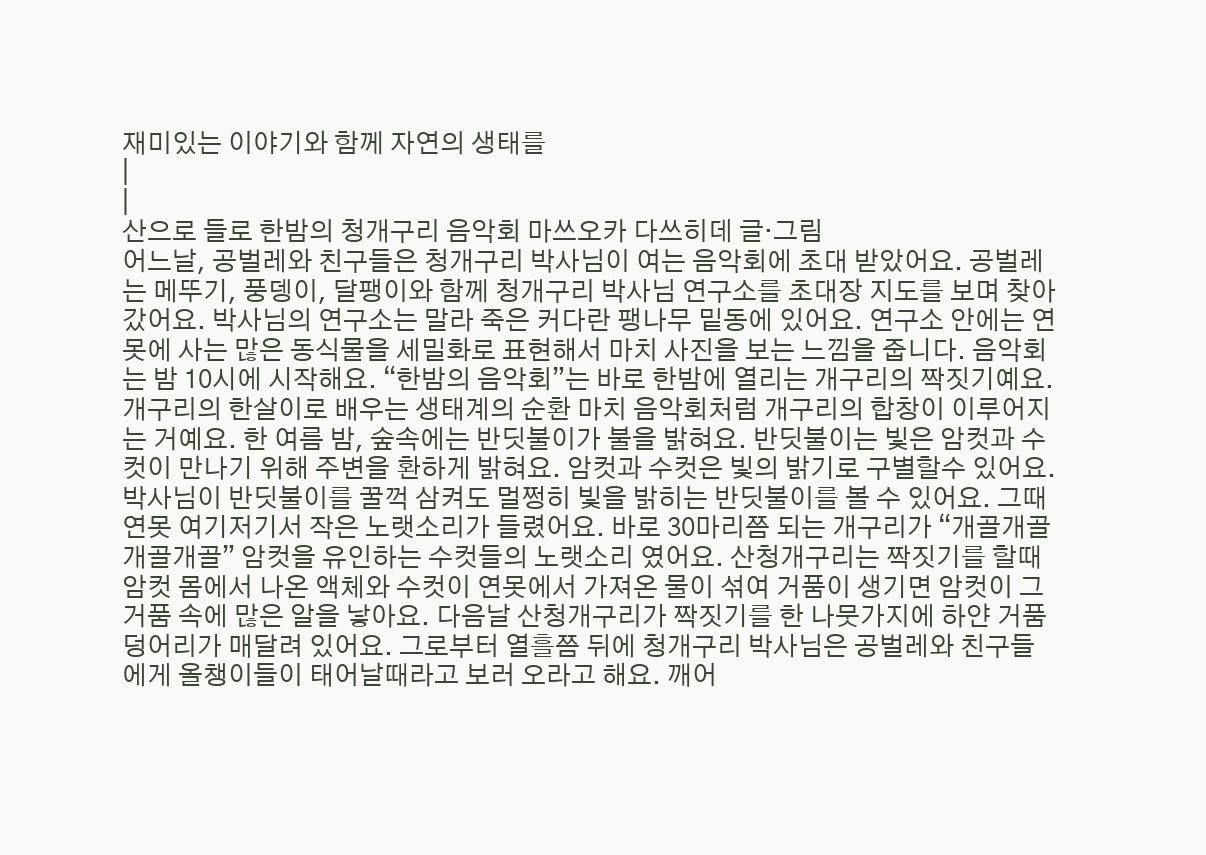재미있는 이야기와 함께 자연의 생태를
|
|
산으로 들로 한밤의 청개구리 음악회 마쓰오카 다쓰히데 글·그림
어느날, 공벌레와 친구들은 청개구리 박사님이 여는 음악회에 초대 받았어요. 공벌레는 메뚜기, 풍뎅이, 달팽이와 함께 청개구리 박사님 연구소를 초대장 지도를 보며 찾아갔어요. 박사님의 연구소는 말라 죽은 커다란 팽나무 밑동에 있어요. 연구소 안에는 연못에 사는 많은 동식물을 세밀화로 표현해서 마치 사진을 보는 느낌을 줍니다. 음악회는 밤 10시에 시작해요. “한밤의 음악회”는 바로 한밤에 열리는 개구리의 짝짓기예요. 개구리의 한살이로 배우는 생태계의 순환 마치 음악회처럼 개구리의 합창이 이루어지는 거예요. 한 여름 밤, 숲속에는 반딧불이가 불을 밝혀요. 반딧불이는 빛은 암컷과 수컷이 만나기 위해 주변을 환하게 밝혀요. 암컷과 수컷은 빛의 밝기로 구별할수 있어요. 박사님이 반딧불이를 꿀꺽 삼켜도 멀쩡히 빛을 밝히는 반딧불이를 볼 수 있어요. 그때 연못 여기저기서 작은 노랫소리가 들렸어요. 바로 30마리쯤 되는 개구리가 “개골개골 개골개골” 암컷을 유인하는 수컷들의 노랫소리 였어요. 산청개구리는 짝짓기를 할때 암컷 몸에서 나온 액체와 수컷이 연못에서 가져온 물이 섞여 거품이 생기면 암컷이 그 거품 속에 많은 알을 낳아요. 다음날 산청개구리가 짝짓기를 한 나뭇가지에 하얀 거품 덩어리가 매달려 있어요. 그로부터 열흘쯤 뒤에 청개구리 박사님은 공벌레와 친구들에게 올챙이들이 태어날때라고 보러 오라고 해요. 깨어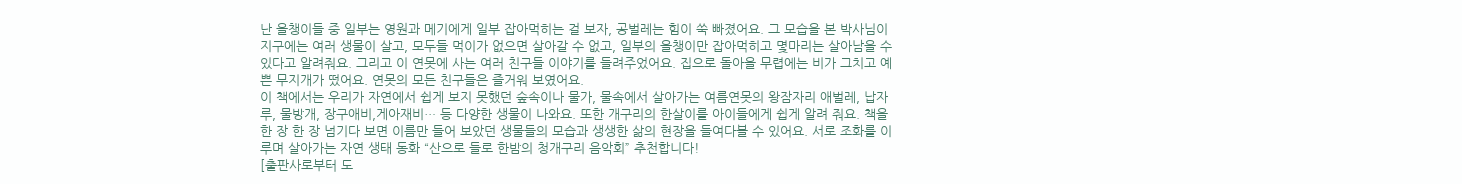난 올챙이들 중 일부는 영원과 메기에게 일부 잡아먹히는 걸 보자, 공벌레는 힘이 쑥 빠졌어요. 그 모습을 본 박사님이 지구에는 여러 생물이 살고, 모두들 먹이가 없으면 살아갈 수 없고, 일부의 올챙이만 잡아먹히고 몇마리는 살아남을 수 있다고 알려줘요. 그리고 이 연못에 사는 여러 친구들 이야기를 들려주었어요. 집으로 돌아올 무렵에는 비가 그치고 예쁜 무지개가 떴어요. 연못의 모든 친구들은 즐거워 보였어요.
이 책에서는 우리가 자연에서 쉽게 보지 못했던 숲속이나 물가, 물속에서 살아가는 여름연못의 왕잠자리 애벌레, 납자루, 물방개, 장구애비,게아재비… 등 다양한 생물이 나와요. 또한 개구리의 한살이를 아이들에게 쉽게 알려 줘요. 책을 한 장 한 장 넘기다 보면 이름만 들어 보았던 생물들의 모습과 생생한 삶의 현장을 들여다볼 수 있어요. 서로 조화를 이루며 살아가는 자연 생태 동화 “산으로 들로 한밤의 청개구리 음악회” 추천합니다!
[출판사로부터 도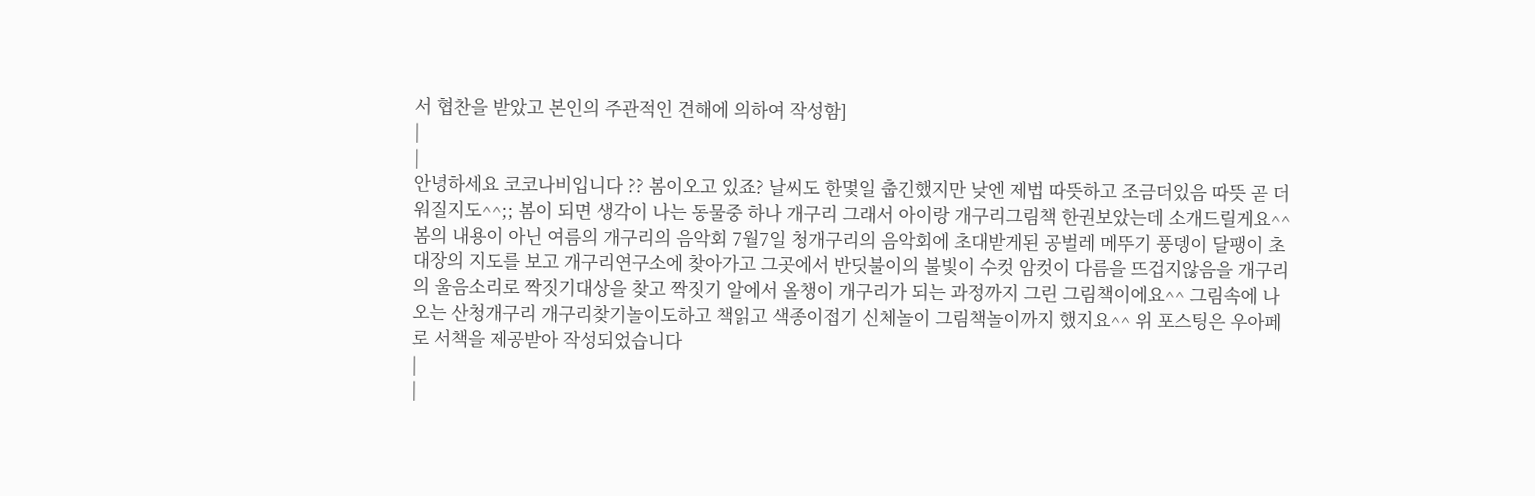서 협찬을 받았고 본인의 주관적인 견해에 의하여 작성함]
|
|
안녕하세요 코코나비입니다 ?? 봄이오고 있죠? 날씨도 한몇일 춥긴했지만 낮엔 제법 따뜻하고 조금더있음 따뜻 곧 더워질지도^^;; 봄이 되면 생각이 나는 동물중 하나 개구리 그래서 아이랑 개구리그림책 한권보았는데 소개드릴게요^^ 봄의 내용이 아닌 여름의 개구리의 음악회 7월7일 청개구리의 음악회에 초대받게된 공벌레 메뚜기 풍뎅이 달팽이 초대장의 지도를 보고 개구리연구소에 찾아가고 그곳에서 반딧불이의 불빛이 수컷 암컷이 다름을 뜨겁지않음을 개구리의 울음소리로 짝짓기대상을 찾고 짝짓기 알에서 올챙이 개구리가 되는 과정까지 그린 그림책이에요^^ 그림속에 나오는 산청개구리 개구리찾기놀이도하고 책읽고 색종이접기 신체놀이 그림책놀이까지 했지요^^ 위 포스팅은 우아페로 서책을 제공받아 작성되었습니다
|
|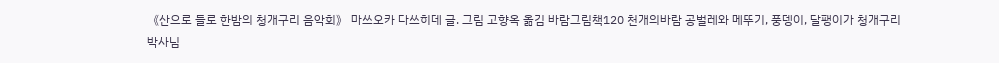《산으로 들로 한밤의 청개구리 음악회》 마쓰오카 다쓰히데 글. 그림 고향옥 옮김 바람그림책120 천개의바람 공벌레와 메뚜기, 풍뎅이, 달팽이가 청개구리 박사님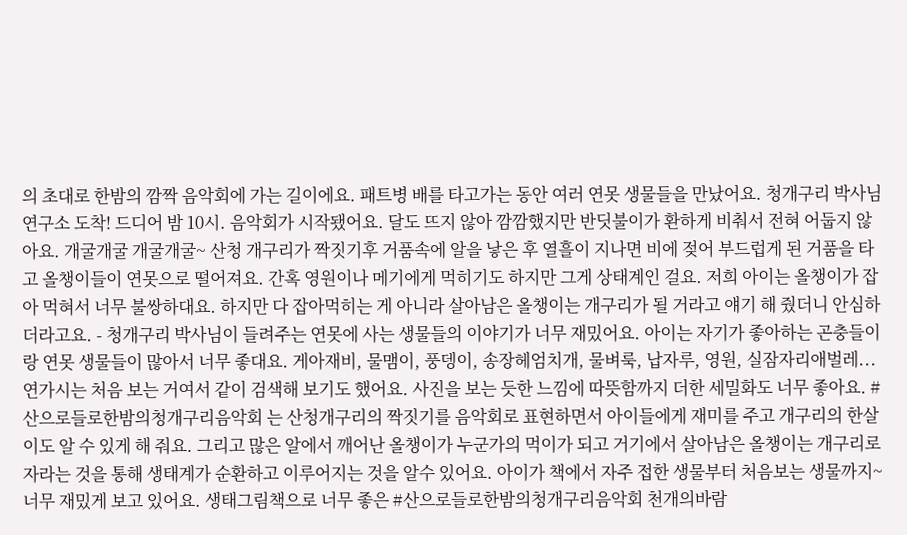의 초대로 한밤의 깜짝 음악회에 가는 길이에요. 패트병 배를 타고가는 동안 여러 연못 생물들을 만났어요. 청개구리 박사님 연구소 도착! 드디어 밤 10시. 음악회가 시작됐어요. 달도 뜨지 않아 깜깜했지만 반딧불이가 환하게 비춰서 전혀 어둡지 않아요. 개굴개굴 개굴개굴~ 산청 개구리가 짝짓기후 거품속에 알을 낳은 후 열흘이 지나면 비에 젖어 부드럽게 된 거품을 타고 올챙이들이 연못으로 떨어져요. 간혹 영원이나 메기에게 먹히기도 하지만 그게 상태계인 걸요. 저희 아이는 올챙이가 잡아 먹혀서 너무 불쌍하대요. 하지만 다 잡아먹히는 게 아니라 살아남은 올챙이는 개구리가 될 거라고 얘기 해 줬더니 안심하더라고요. - 청개구리 박사님이 들려주는 연못에 사는 생물들의 이야기가 너무 재밌어요. 아이는 자기가 좋아하는 곤충들이랑 연못 생물들이 많아서 너무 좋대요. 게아재비, 물맴이, 풍뎅이, 송장헤엄치개, 물벼룩, 납자루, 영원, 실잠자리애벌레... 연가시는 처음 보는 거여서 같이 검색해 보기도 했어요. 사진을 보는 듯한 느낌에 따뜻함까지 더한 세밀화도 너무 좋아요. #산으로들로한밤의청개구리음악회 는 산청개구리의 짝짓기를 음악회로 표현하면서 아이들에게 재미를 주고 개구리의 한살이도 알 수 있게 해 줘요. 그리고 많은 알에서 깨어난 올챙이가 누군가의 먹이가 되고 거기에서 살아남은 올챙이는 개구리로 자라는 것을 통해 생태계가 순환하고 이루어지는 것을 알수 있어요. 아이가 책에서 자주 접한 생물부터 처음보는 생물까지~ 너무 재밌게 보고 있어요. 생태그림책으로 너무 좋은 #산으로들로한밤의청개구리음악회 천개의바람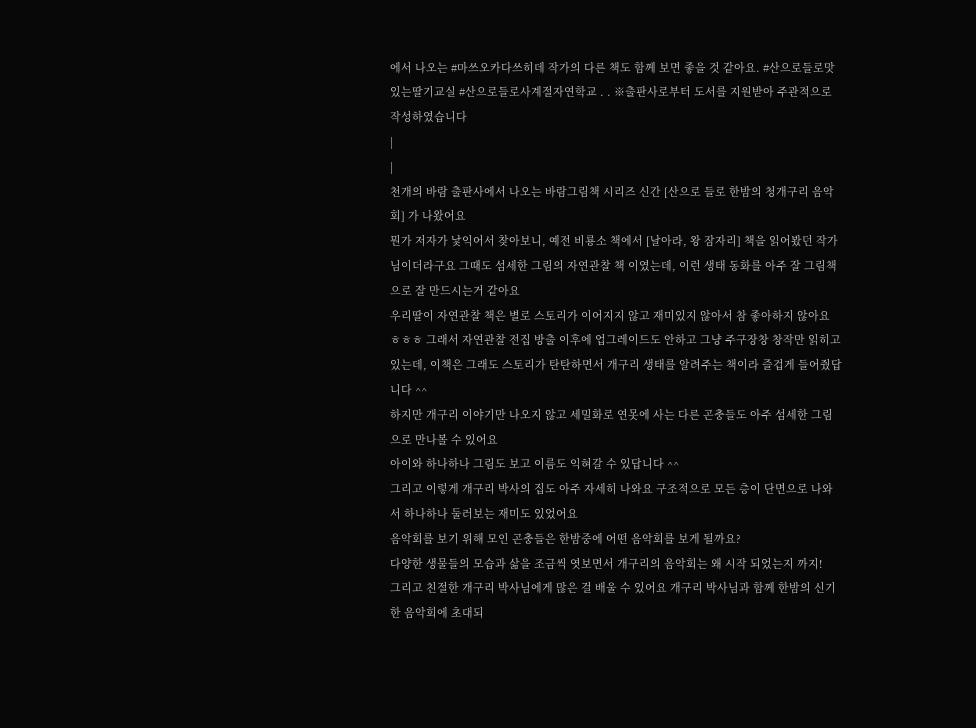에서 나오는 #마쓰오카다쓰히데 작가의 다른 책도 함께 보면 좋을 것 같아요. #산으로들로맛있는딸기교실 #산으로들로사계절자연학교 . . ※출판사로부터 도서를 지원받아 주관적으로 작성하였습니다
|
|
천개의 바람 출판사에서 나오는 바람그림책 시리즈 신간 [산으로 들로 한밤의 청개구리 음악회] 가 나왔어요
뭔가 저자가 낯익어서 찾아보니, 예전 비룡소 책에서 [날아라, 왕 잠자리] 책을 읽어봤던 작가님이더라구요 그때도 섬세한 그림의 자연관찰 책 이였는데, 이런 생태 동화를 아주 잘 그림책으로 잘 만드시는거 같아요
우리딸이 자연관찰 책은 별로 스토리가 이어지지 않고 재미있지 않아서 참 좋아하지 않아요 ㅎㅎㅎ 그래서 자연관찰 전집 방출 이후에 업그레이드도 안하고 그냥 주구장창 창작만 읽히고 있는데, 이책은 그래도 스토리가 탄탄하면서 개구리 생태를 알려주는 책이라 즐겁게 들어줬답니다 ^^
하지만 개구리 이야기만 나오지 않고 세밀화로 연못에 사는 다른 곤충들도 아주 섬세한 그림으로 만나볼 수 있어요
아이와 하나하나 그림도 보고 이름도 익혀갈 수 있답니다 ^^
그리고 이렇게 개구리 박사의 집도 아주 자세히 나와요 구조적으로 모든 층이 단면으로 나와서 하나하나 둘러보는 재미도 있었어요
음악회를 보기 위해 모인 곤충들은 한밤중에 어떤 음악회를 보게 될까요?
다양한 생물들의 모습과 삶을 조금씩 엿보면서 개구리의 음악회는 왜 시작 되었는지 까지!
그리고 친절한 개구리 박사님에게 많은 걸 배울 수 있어요 개구리 박사님과 함께 한밤의 신기한 음악회에 초대되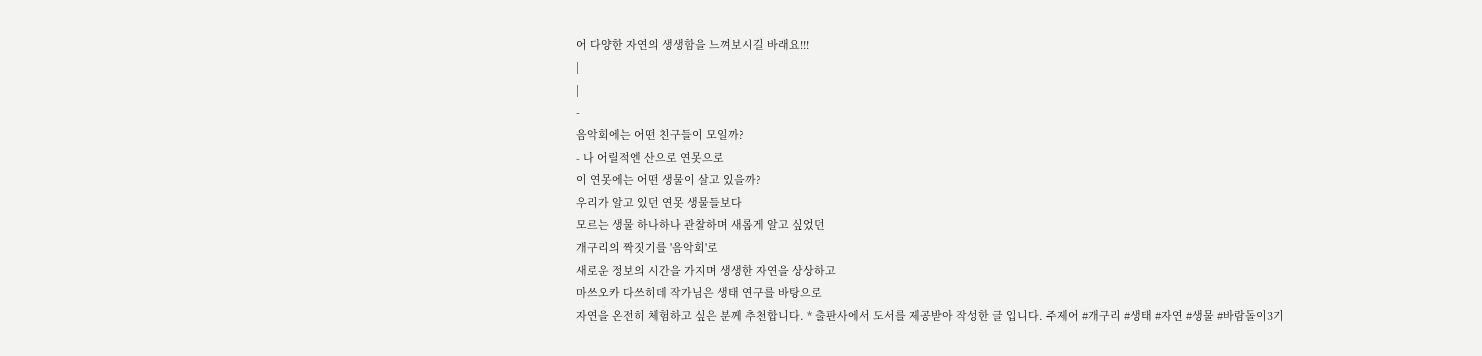어 다양한 자연의 생생함을 느껴보시길 바래요!!!
|
|
-
음악회에는 어떤 친구들이 모일까?
- 나 어릴적엔 산으로 연못으로
이 연못에는 어떤 생물이 살고 있을까?
우리가 알고 있던 연못 생물들보다
모르는 생물 하나하나 관찰하며 새롭게 알고 싶었던
개구리의 짝짓기를 '음악회'로
새로운 정보의 시간을 가지며 생생한 자연을 상상하고
마쓰오카 다쓰히데 작가님은 생태 연구를 바탕으로
자연을 온전히 체험하고 싶은 분께 추천합니다. * 출판사에서 도서를 제공받아 작성한 글 입니다. 주제어 #개구리 #생태 #자연 #생물 #바람돌이3기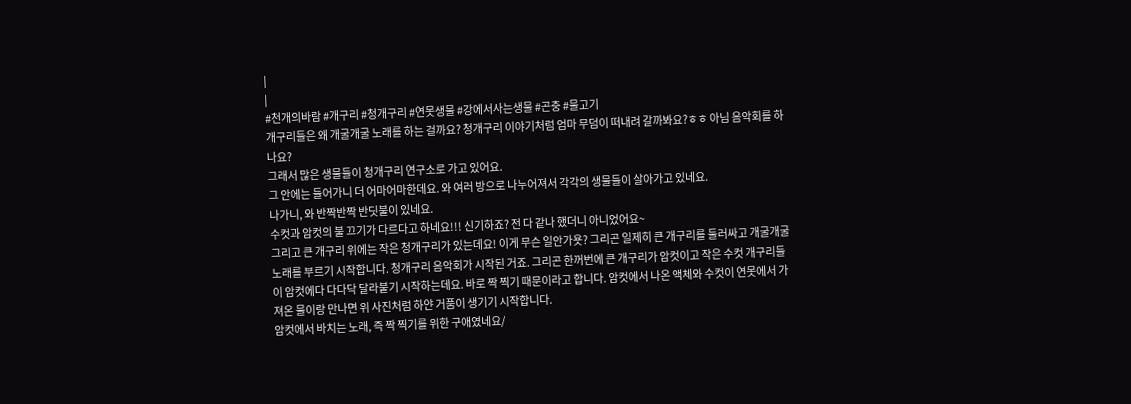|
|
#천개의바람 #개구리 #청개구리 #연못생물 #강에서사는생물 #곤충 #물고기
개구리들은 왜 개굴개굴 노래를 하는 걸까요? 청개구리 이야기처럼 엄마 무덤이 떠내려 갈까봐요?ㅎㅎ 아님 음악회를 하나요?
그래서 많은 생물들이 청개구리 연구소로 가고 있어요.
그 안에는 들어가니 더 어마어마한데요. 와 여러 방으로 나누어져서 각각의 생물들이 살아가고 있네요.
나가니, 와 반짝반짝 반딧불이 있네요.
수컷과 암컷의 불 끄기가 다르다고 하네요!!! 신기하죠? 전 다 같나 했더니 아니었어요~
그리고 큰 개구리 위에는 작은 청개구리가 있는데요! 이게 무슨 일안가욧? 그리곤 일제히 큰 개구리를 둘러싸고 개굴개굴 노래를 부르기 시작합니다. 청개구리 음악회가 시작된 거죠. 그리곤 한꺼번에 큰 개구리가 암컷이고 작은 수컷 개구리들이 암컷에다 다다닥 달라붙기 시작하는데요. 바로 짝 찍기 때문이라고 합니다. 암컷에서 나온 액체와 수컷이 연못에서 가져온 물이랑 만나면 위 사진처럼 하얀 거품이 생기기 시작합니다.
암컷에서 바치는 노래, 즉 짝 찍기를 위한 구애였네요/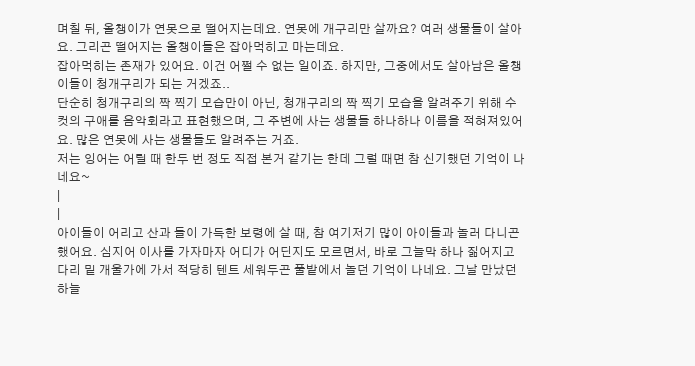며칠 뒤, 올챙이가 연못으로 떨어지는데요. 연못에 개구리만 살까요? 여러 생물들이 살아요. 그리곤 떨어지는 올챙이들은 잡아먹히고 마는데요.
잡아먹히는 존재가 있어요. 이건 어쩔 수 없는 일이죠. 하지만, 그중에서도 살아남은 올챙이들이 청개구리가 되는 거겠죠..
단순히 청개구리의 짝 찍기 모습만이 아닌, 청개구리의 짝 찍기 모습을 알려주기 위해 수컷의 구애를 음악회라고 표현했으며, 그 주변에 사는 생물들 하나하나 이름을 적혀져있어요. 많은 연못에 사는 생물들도 알려주는 거죠.
저는 잉어는 어릴 때 한두 번 정도 직접 본거 같기는 한데 그럴 때면 참 신기했던 기억이 나네요~
|
|
아이들이 어리고 산과 들이 가득한 보령에 살 때, 참 여기저기 많이 아이들과 놀러 다니곤 했어요. 심지어 이사를 가자마자 어디가 어딘지도 모르면서, 바로 그늘막 하나 짊어지고 다리 밑 개울가에 가서 적당히 텐트 세워두곤 풀밭에서 놀던 기억이 나네요. 그날 만났던 하늘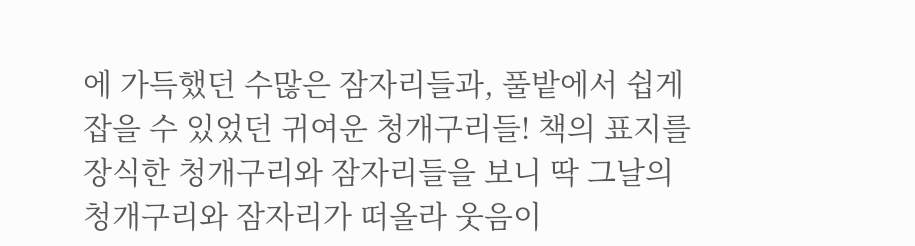에 가득했던 수많은 잠자리들과, 풀밭에서 쉽게 잡을 수 있었던 귀여운 청개구리들! 책의 표지를 장식한 청개구리와 잠자리들을 보니 딱 그날의 청개구리와 잠자리가 떠올라 웃음이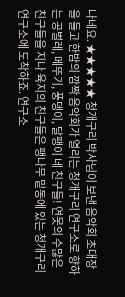나네요. ★★★★★ 청개구리 박사님이 보낸 음악회 초대장을 들고 한밤의 깜짝 음악회가 열리는 청개구리 연구소로 향하는 공벌레, 메뚜기, 풍뎅이, 달팽이 네 친구들! 연못의 수많은 친구들을 지나 육지의 친구들은 팽나무 밑동에 있는 청개구리 연구소에 도착하죠. 연구소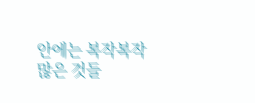안에는 복작복작 많은 것들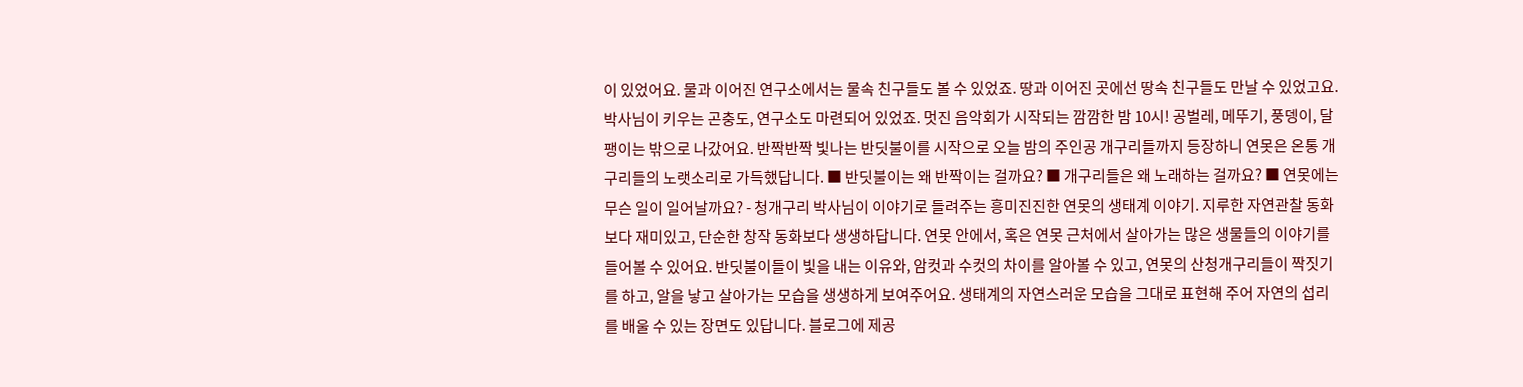이 있었어요. 물과 이어진 연구소에서는 물속 친구들도 볼 수 있었죠. 땅과 이어진 곳에선 땅속 친구들도 만날 수 있었고요. 박사님이 키우는 곤충도, 연구소도 마련되어 있었죠. 멋진 음악회가 시작되는 깜깜한 밤 10시! 공벌레, 메뚜기, 풍뎅이, 달팽이는 밖으로 나갔어요. 반짝반짝 빛나는 반딧불이를 시작으로 오늘 밤의 주인공 개구리들까지 등장하니 연못은 온통 개구리들의 노랫소리로 가득했답니다. ■ 반딧불이는 왜 반짝이는 걸까요? ■ 개구리들은 왜 노래하는 걸까요? ■ 연못에는 무슨 일이 일어날까요? - 청개구리 박사님이 이야기로 들려주는 흥미진진한 연못의 생태계 이야기. 지루한 자연관찰 동화보다 재미있고, 단순한 창작 동화보다 생생하답니다. 연못 안에서, 혹은 연못 근처에서 살아가는 많은 생물들의 이야기를 들어볼 수 있어요. 반딧불이들이 빛을 내는 이유와, 암컷과 수컷의 차이를 알아볼 수 있고, 연못의 산청개구리들이 짝짓기를 하고, 알을 낳고 살아가는 모습을 생생하게 보여주어요. 생태계의 자연스러운 모습을 그대로 표현해 주어 자연의 섭리를 배울 수 있는 장면도 있답니다. 블로그에 제공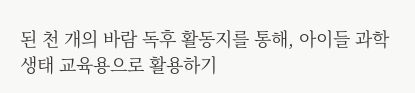된 천 개의 바람 독후 활동지를 통해, 아이들 과학 생태 교육용으로 활용하기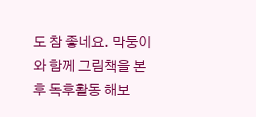도 참 좋네요. 막둥이와 함께 그림책을 본 후 독후활동 해보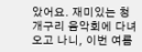았어요. 재미있는 청개구리 음악회에 다녀오고 나니, 이번 여름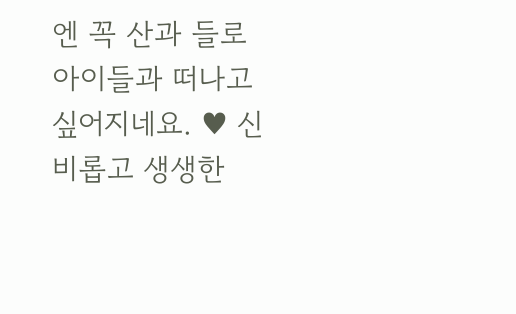엔 꼭 산과 들로 아이들과 떠나고 싶어지네요. ♥ 신비롭고 생생한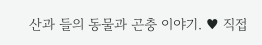산과 들의 동물과 곤충 이야기. ♥ 직접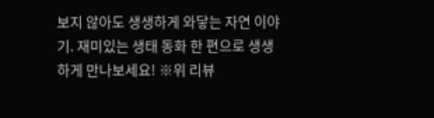보지 않아도 생생하게 와닿는 자연 이야기. 재미있는 생태 동화 한 편으로 생생하게 만나보세요! ※위 리뷰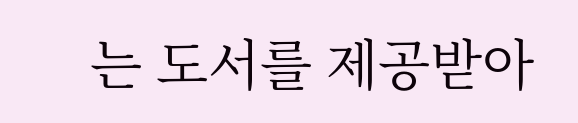는 도서를 제공받아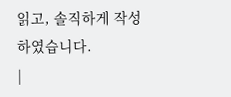읽고, 솔직하게 작성하였습니다.
|